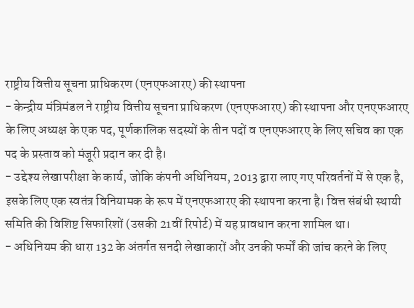राष्ट्रीय वित्तीय सूचना प्राधिकरण (एनएफआरए) की स्थापना
- केन्द्रीय मंत्रिमंडल ने राष्ट्रीय वित्तीय सूचना प्राधिकरण (एनएफआरए) की स्थापना और एनएफआरए के लिए अध्यक्ष के एक पद, पूर्णकालिक सदस्यों के तीन पदों व एनएफआरए के लिए सचिव का एक पद के प्रस्ताव को मंजूरी प्रदान कर दी है।
- उद्देश्य लेखापरीक्षा के कार्य, जोकि कंपनी अधिनियम, 2013 द्वारा लाए गए परिवर्तनों में से एक है, इसके लिए एक स्वतंत्र विनियामक के रूप में एनएफआरए की स्थापना करना है। वित्त संबंधी स्थायी समिति की विशिष्ट सिफारिशों (उसकी 21वीं रिपोर्ट) में यह प्रावधान करना शामिल था।
- अधिनियम की धारा 132 के अंतर्गत सनदी लेखाकारों और उनकी फर्मों की जांच करने के लिए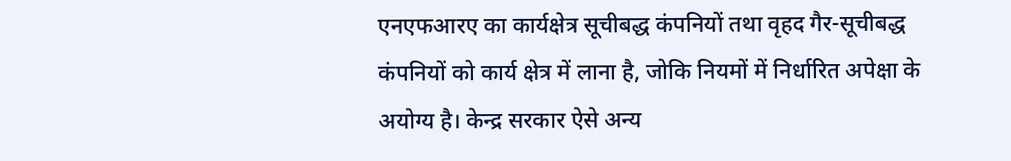एनएफआरए का कार्यक्षेत्र सूचीबद्ध कंपनियों तथा वृहद गैर-सूचीबद्ध कंपनियों को कार्य क्षेत्र में लाना है, जोकि नियमों में निर्धारित अपेक्षा के अयोग्य है। केन्द्र सरकार ऐसे अन्य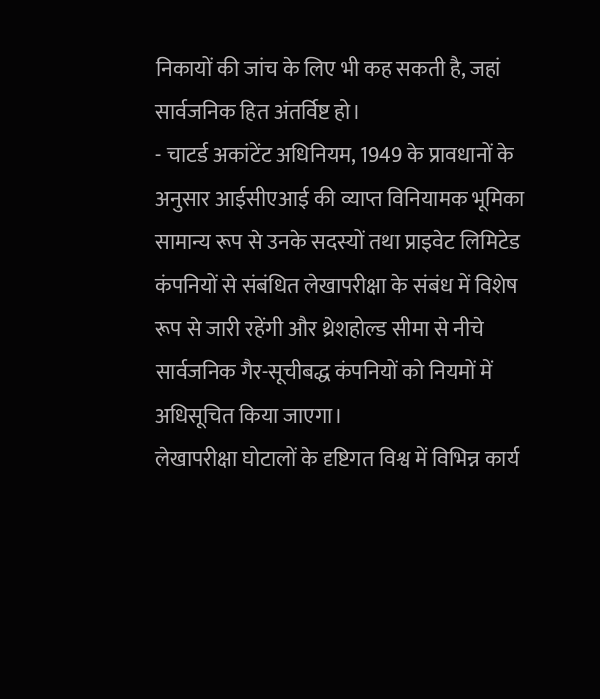निकायों की जांच के लिए भी कह सकती है, जहां सार्वजनिक हित अंतर्विष्ट हो।
- चाटर्ड अकांटेंट अधिनियम, 1949 के प्रावधानों के अनुसार आईसीएआई की व्याप्त विनियामक भूमिका सामान्य रूप से उनके सदस्यों तथा प्राइवेट लिमिटेड कंपनियों से संबंधित लेखापरीक्षा के संबंध में विशेष रूप से जारी रहेंगी और थ्रेशहोल्ड सीमा से नीचे सार्वजनिक गैर-सूचीबद्ध कंपनियों को नियमों में अधिसूचित किया जाएगा।
लेखापरीक्षा घोटालों के दृष्टिगत विश्व में विभिन्न कार्य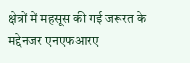क्षेत्रों में महसूस की गई जरूरत के मद्देनजर एनएफआरए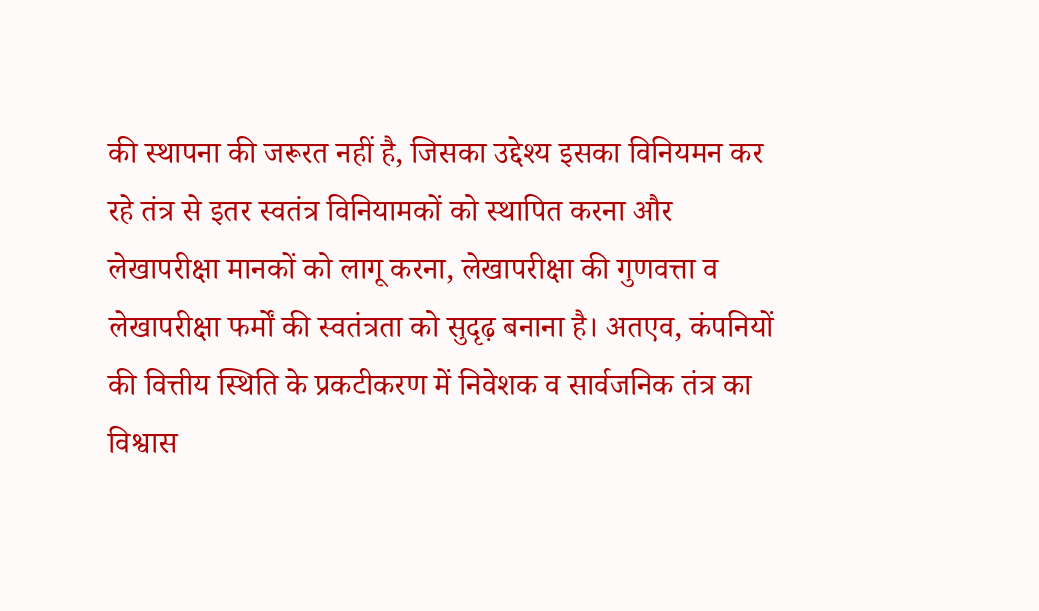की स्थापना की जरूरत नहीं है, जिसका उद्देश्य इसका विनियमन कर रहे तंत्र से इतर स्वतंत्र विनियामकों को स्थापित करना और लेखापरीक्षा मानकों को लागू करना, लेखापरीक्षा की गुणवत्ता व लेखापरीक्षा फर्मों की स्वतंत्रता को सुदृढ़ बनाना है। अतएव, कंपनियों की वित्तीय स्थिति के प्रकटीकरण में निवेशक व सार्वजनिक तंत्र का विश्वास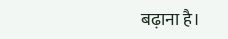बढ़ाना है।